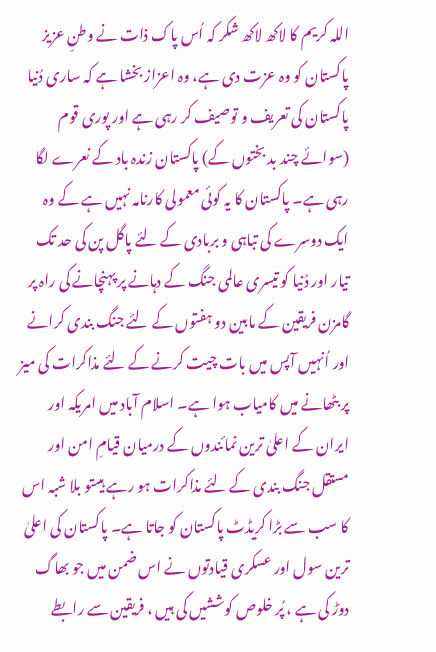اللہ کریم کا لاکھ لاکھ شکر کہ اُس پاک ذات نے وطنِ عزیز پاکستان کو وہ عزت دی ہے، وہ اعزاز بخشا ہے کہ ساری دُنیا پاکستان کی تعریف و توصیف کر رہی ہے اور پوری قوم (سوائے چند بد بختوں کے) پاکستان زندہ باد کے نعرے لگا رہی ہے۔ پاکستان کا یہ کوئی معمولی کارنامہ نہیں ہے کے وہ ایک دوسرے کی تباہی و بربادی کے لئے پاگل پن کی حد تک تیار اور دُنیا کو تیسری عالمی جنگ کے دہانے پر پہنچانے کی راہ پر گامزن فریقین کے مابین دو ہفتوں کے لئے جنگ بندی کرانے اور اُنہیں آپس میں بات چیت کرنے کے لئے مذاکرات کی میز پر بٹھانے میں کامیاب ہوا ہے۔ اسلام آباد میں امریکہ اور ایران کے اعلیٰ ترین نمائندوں کے درمیان قیامِ امن اور مستقل جنگ بندی کے لئے مذاکرات ہو رہے ہیںتو بلا شبہ اس کا سب سے بڑا کریڈٹ پاکستان کو جاتا ہے۔ پاکستان کی اعلیٰ ترین سول اور عسکری قیادتوں نے اس ضمن میں جو بھاگ دوڑ کی ہے ، پُر خلوص کوششیں کی ہیں ، فریقین سے رابطے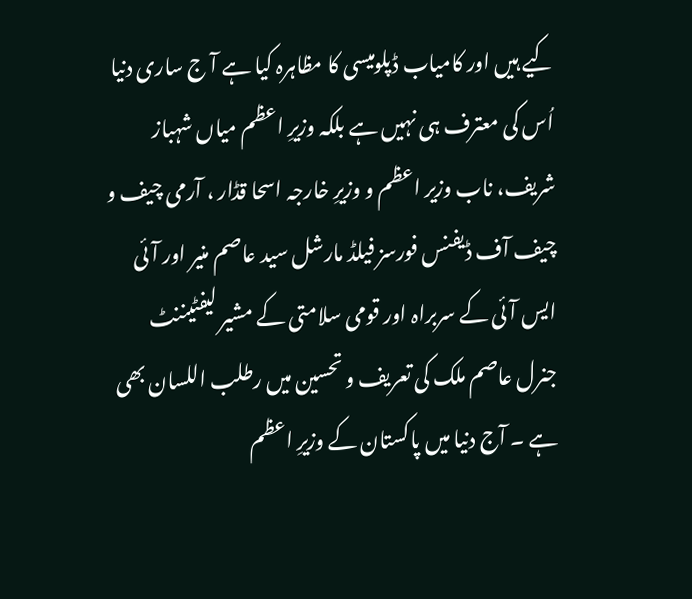کیے ہیں اور کامیاب ڈپلومیسی کا مظاہرہ کیا ہے آ ج ساری دنیا اُس کی معترف ہی نہیں ہے بلکہ وزیرِ اعظم میاں شہباز شریف، ناب وزیر اعظم و وزیرِ خارجہ اسحا قڈار ، آرمی چیف و چیف آف ڈیفنس فورسز فیلڈ مارشل سید عاصم منیر اور آئی ایس آئی کے سربراہ اور قومی سلامتی کے مشیر لیفٹیننٹ جنرل عاصم ملک کی تعریف و تحسین میں رطلب اللسان بھی ہے ۔ آج دنیا میں پاکستان کے وزیرِ اعظم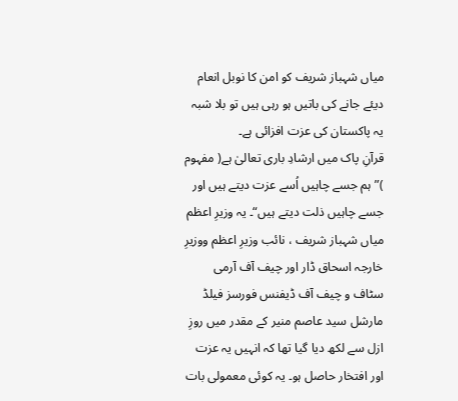میاں شہباز شریف کو امن کا نوبل انعام دیئے جانے کی باتیں ہو رہی ہیں تو بلا شبہ یہ پاکستان کی عزت افزائی ہے۔
قرآنِ پاک میں ارشادِ باری تعالیٰ ہے( مفہوم )” ہم جسے چاہیں اُسے عزت دیتے ہیں اور جسے چاہیں ذلت دیتے ہیں“۔ یہ وزیرِ اعظم میاں شہباز شریف ، نائب وزیرِ اعظم ووزیرِ خارجہ اسحاق ڈار اور چیف آف آرمی سٹاف و چیف آف ڈیفنس فورسز فیلڈ مارشل سید عاصم منیر کے مقدر میں روزِ ازل سے لکھ دیا گیا تھا کہ انہیں یہ عزت اور افتخار حاصل ہو۔ یہ کوئی معمولی بات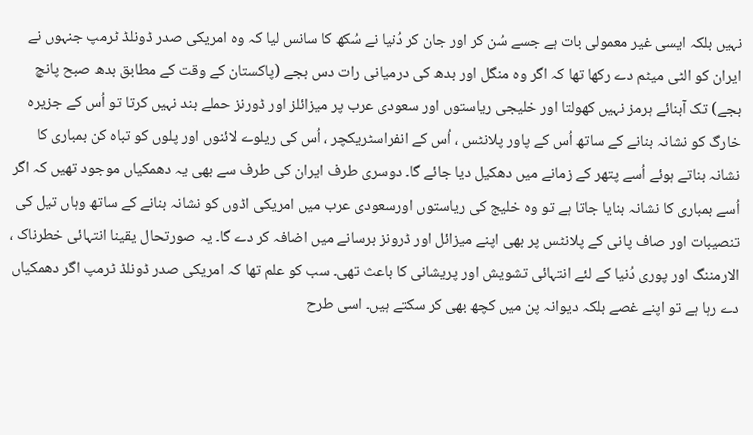نہیں بلکہ ایسی غیر معمولی بات ہے جسے سُن کر اور جان کر دُنیا نے سُکھ کا سانس لیا کہ وہ امریکی صدر ڈونلڈ ٹرمپ جنہوں نے ایران کو الٹی میٹم دے رکھا تھا کہ اگر وہ منگل اور بدھ کی درمیانی رات دس بجے (پاکستان کے وقت کے مطابق بدھ صبح پانچ بجے) تک آبنائے ہرمز نہیں کھولتا اور خلیجی ریاستوں اور سعودی عرب پر میزائلز اور ڈورنز حملے بند نہیں کرتا تو اُس کے جزیرہ خارگ کو نشانہ بنانے کے ساتھ اُس کے پاور پلانٹس ، اُس کے انفراسٹریکچر ، اُس کی ریلوے لائنوں اور پلوں کو تباہ کن بمباری کا نشانہ بناتے ہوئے اُسے پتھر کے زمانے میں دھکیل دیا جائے گا۔ دوسری طرف ایران کی طرف سے بھی یہ دھمکیاں موجود تھیں کہ اگر اُسے بمباری کا نشانہ بنایا جاتا ہے تو وہ خلیج کی ریاستوں اورسعودی عرب میں امریکی اڈوں کو نشانہ بنانے کے ساتھ وہاں تیل کی تنصیبات اور صاف پانی کے پلانٹس پر بھی اپنے میزائل اور ڈرونز برسانے میں اضافہ کر دے گا۔ یہ صورتحال یقینا انتہائی خطرناک ، الارمننگ اور پوری دُنیا کے لئے انتہائی تشویش اور پریشانی کا باعث تھی۔ سب کو علم تھا کہ امریکی صدر ڈونلڈ ٹرمپ اگر دھمکیاں دے رہا ہے تو اپنے غصے بلکہ دیوانہ پن میں کچھ بھی کر سکتے ہیں۔ اسی طرح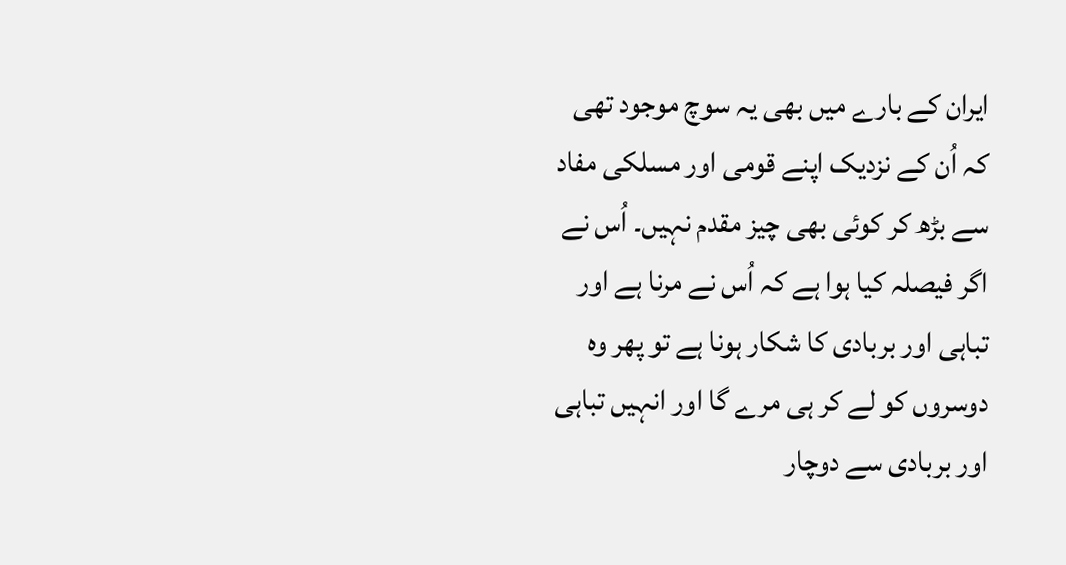ایران کے بارے میں بھی یہ سوچ موجود تھی کہ اُن کے نزدیک اپنے قومی اور مسلکی مفاد سے بڑھ کر کوئی بھی چیز مقدم نہیں۔ اُس نے اگر فیصلہ کیا ہوا ہے کہ اُس نے مرنا ہے اور تباہی اور بربادی کا شکار ہونا ہے تو پھر وہ دوسروں کو لے کر ہی مرے گا اور انہیں تباہی اور بربادی سے دوچار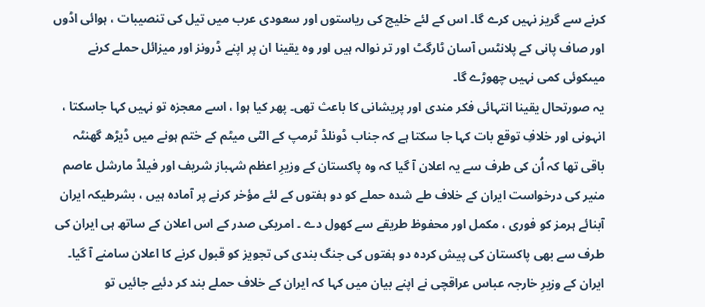کرنے سے گریز نہیں کرے گا۔ اس کے لئے خلیج کی ریاستوں اور سعودی عرب میں تیل کی تنصیبات ، ہوائی اڈوں اور صاف پانی کے پلانٹس آسان ٹارگٹ اور تر نوالہ ہیں اور وہ یقینا ان پر اپنے ڈرونز اور میزائل حملے کرنے میںکوئی کمی نہیں چھوڑے گا۔
یہ صورتحال یقینا انتہائی فکر مندی اور پریشانی کا باعث تھی۔ پھر کیا ہوا ، اسے معجزہ تو نہیں کہا جاسکتا ، انہونی اور خلافِ توقع بات کہا جا سکتا ہے کہ جناب ڈونلڈ ٹرمپ کے الٹی میٹم کے ختم ہونے میں ڈیڑھ گھنٹہ باقی تھا کہ اُن کی طرف سے یہ اعلان آ گیا کہ وہ پاکستان کے وزیرِ اعظم شہباز شریف اور فیلڈ مارشل عاصم منیر کی درخواست ایران کے خلاف طے شدہ حملے کو دو ہفتوں کے لئے مؤخر کرنے پر آمادہ ہیں ، بشرطیکہ ایران آبنائے ہرمز کو فوری ، مکمل اور محفوظ طریقے سے کھول دے ۔ امریکی صدر کے اس اعلان کے ساتھ ہی ایران کی طرف سے بھی پاکستان کی پیش کردہ دو ہفتوں کی جنگ بندی کی تجویز کو قبول کرنے کا اعلان سامنے آ گیا۔ ایران کے وزیرِ خارجہ عباس عراقچی نے اپنے بیان میں کہا کہ ایران کے خلاف حملے بند کر دئیے جائیں تو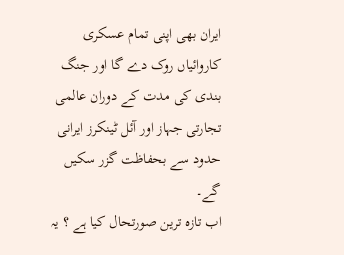ایران بھی اپنی تمام عسکری کاروائیاں روک دے گا اور جنگ بندی کی مدت کے دوران عالمی تجارتی جہاز اور آئل ٹینکرز ایرانی حدود سے بحفاظت گزر سکیں گے۔
اب تازہ ترین صورتحال کیا ہے ؟ یہ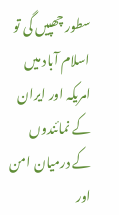سطور چھپیں گی تو اسلام آباد میں امریکہ اور ایران کے نمائندوں کے درمیان امن اور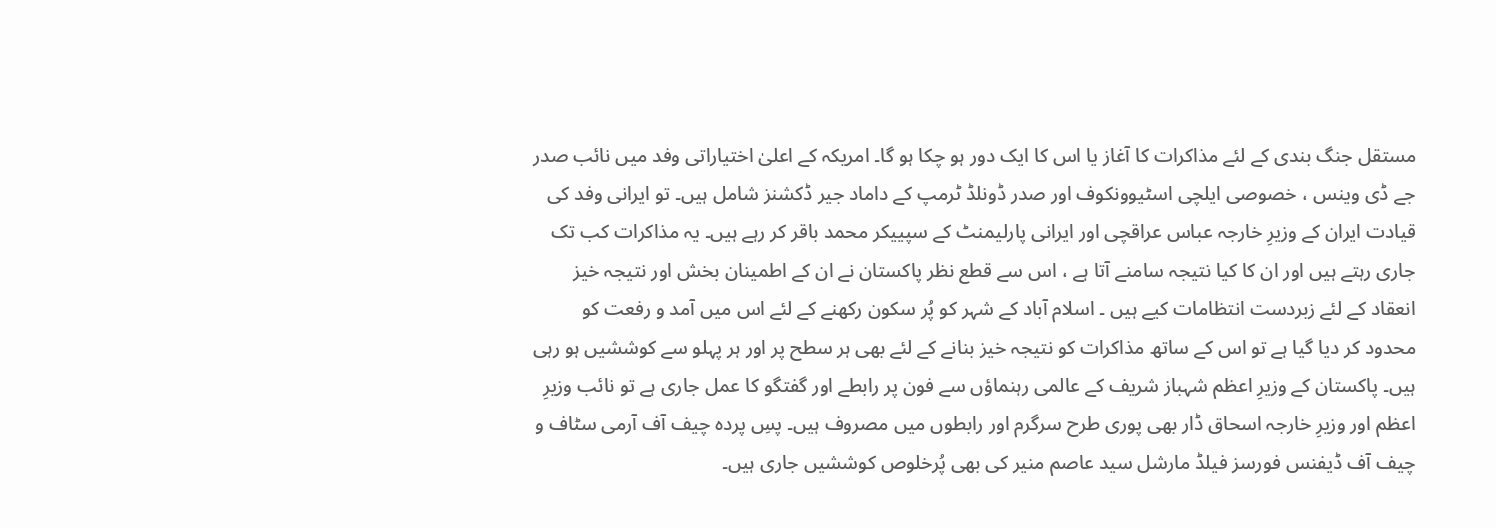مستقل جنگ بندی کے لئے مذاکرات کا آغاز یا اس کا ایک دور ہو چکا ہو گا۔ امریکہ کے اعلیٰ اختیاراتی وفد میں نائب صدر جے ڈی وینس ، خصوصی ایلچی اسٹیوونکوف اور صدر ڈونلڈ ٹرمپ کے داماد جیر ڈکشنز شامل ہیں۔ تو ایرانی وفد کی قیادت ایران کے وزیرِ خارجہ عباس عراقچی اور ایرانی پارلیمنٹ کے سپییکر محمد باقر کر رہے ہیں۔ یہ مذاکرات کب تک جاری رہتے ہیں اور ان کا کیا نتیجہ سامنے آتا ہے ، اس سے قطع نظر پاکستان نے ان کے اطمینان بخش اور نتیجہ خیز انعقاد کے لئے زبردست انتظامات کیے ہیں ۔ اسلام آباد کے شہر کو پُر سکون رکھنے کے لئے اس میں آمد و رفعت کو محدود کر دیا گیا ہے تو اس کے ساتھ مذاکرات کو نتیجہ خیز بنانے کے لئے بھی ہر سطح پر اور ہر پہلو سے کوششیں ہو رہی ہیں۔ پاکستان کے وزیرِ اعظم شہباز شریف کے عالمی رہنماؤں سے فون پر رابطے اور گفتگو کا عمل جاری ہے تو نائب وزیرِ اعظم اور وزیرِ خارجہ اسحاق ڈار بھی پوری طرح سرگرم اور رابطوں میں مصروف ہیں۔ پسِ پردہ چیف آف آرمی سٹاف و چیف آف ڈیفنس فورسز فیلڈ مارشل سید عاصم منیر کی بھی پُرخلوص کوششیں جاری ہیں۔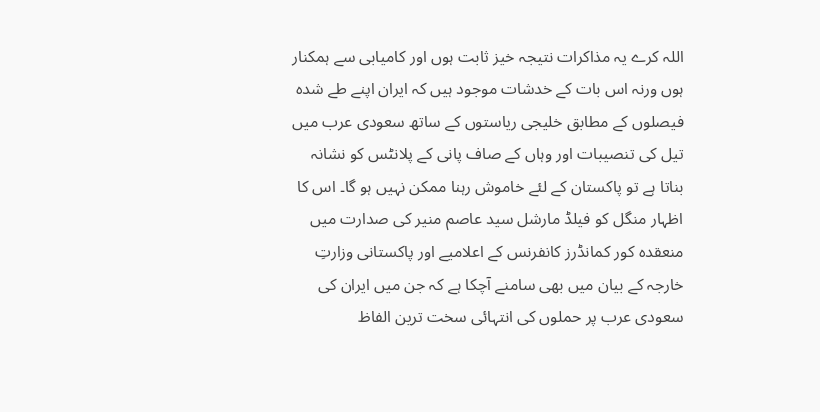اللہ کرے یہ مذاکرات نتیجہ خیز ثابت ہوں اور کامیابی سے ہمکنار ہوں ورنہ اس بات کے خدشات موجود ہیں کہ ایران اپنے طے شدہ فیصلوں کے مطابق خلیجی ریاستوں کے ساتھ سعودی عرب میں تیل کی تنصیبات اور وہاں کے صاف پانی کے پلانٹس کو نشانہ بناتا ہے تو پاکستان کے لئے خاموش رہنا ممکن نہیں ہو گا۔ اس کا اظہار منگل کو فیلڈ مارشل سید عاصم منیر کی صدارت میں منعقدہ کور کمانڈرز کانفرنس کے اعلامیے اور پاکستانی وزارتِ خارجہ کے بیان میں بھی سامنے آچکا ہے کہ جن میں ایران کی سعودی عرب پر حملوں کی انتہائی سخت ترین الفاظ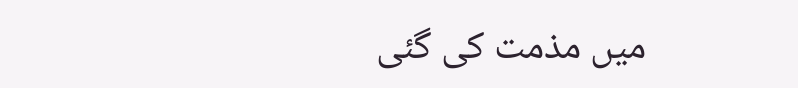میں مذمت کی گئی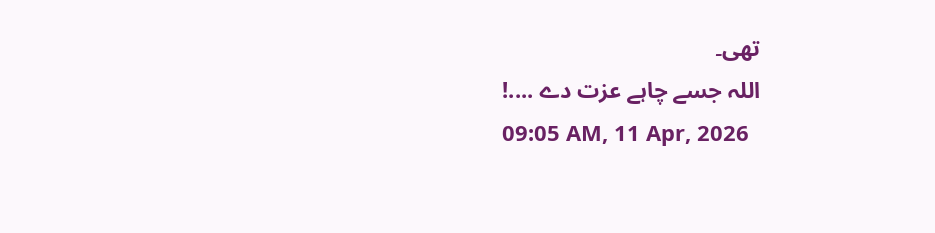تھی۔
اللہ جسے چاہے عزت دے ....!
09:05 AM, 11 Apr, 2026